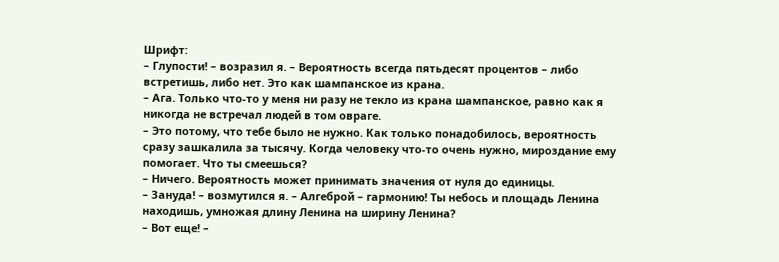Шрифт:
– Глупости! – возразил я. – Вероятность всегда пятьдесят процентов – либо встретишь, либо нет. Это как шампанское из крана.
– Ага. Только что-то у меня ни разу не текло из крана шампанское, равно как я никогда не встречал людей в том овраге.
– Это потому, что тебе было не нужно. Как только понадобилось, вероятность сразу зашкалила за тысячу. Когда человеку что-то очень нужно, мироздание ему помогает. Что ты смеешься?
– Ничего. Вероятность может принимать значения от нуля до единицы.
– Зануда! – возмутился я. – Алгеброй – гармонию! Ты небось и площадь Ленина находишь, умножая длину Ленина на ширину Ленина?
– Вот еще! –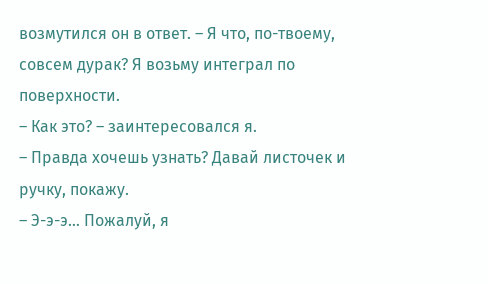возмутился он в ответ. – Я что, по-твоему, совсем дурак? Я возьму интеграл по поверхности.
– Как это? – заинтересовался я.
– Правда хочешь узнать? Давай листочек и ручку, покажу.
– Э-э-э… Пожалуй, я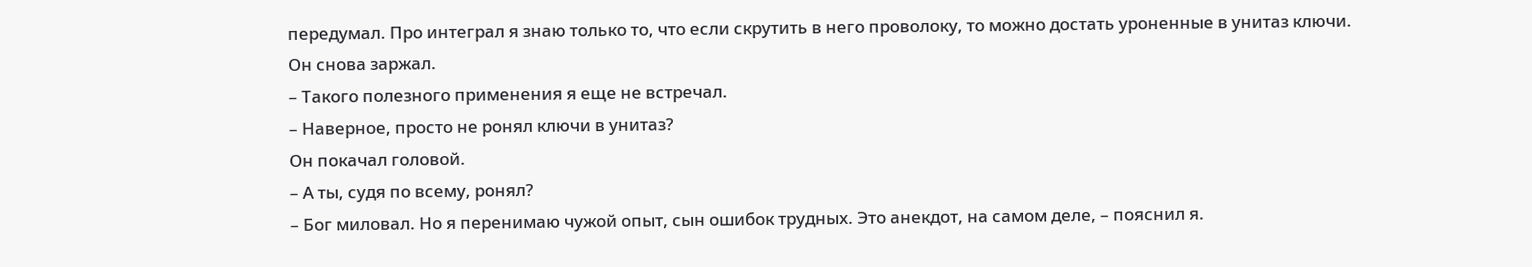передумал. Про интеграл я знаю только то, что если скрутить в него проволоку, то можно достать уроненные в унитаз ключи.
Он снова заржал.
– Такого полезного применения я еще не встречал.
– Наверное, просто не ронял ключи в унитаз?
Он покачал головой.
– А ты, судя по всему, ронял?
– Бог миловал. Но я перенимаю чужой опыт, сын ошибок трудных. Это анекдот, на самом деле, – пояснил я.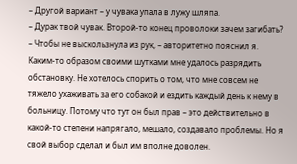– Другой вариант – у чувака упала в лужу шляпа.
– Дурак твой чувак. Второй-то конец проволоки зачем загибать?
– Чтобы не выскользнула из рук, – авторитетно пояснил я.
Каким-то образом своими шутками мне удалось разрядить обстановку. Не хотелось спорить о том, что мне совсем не тяжело ухаживать за его собакой и ездить каждый день к нему в больницу. Потому что тут он был прав – это действительно в какой-то степени напрягало, мешало, создавало проблемы. Но я свой выбор сделал и был им вполне доволен.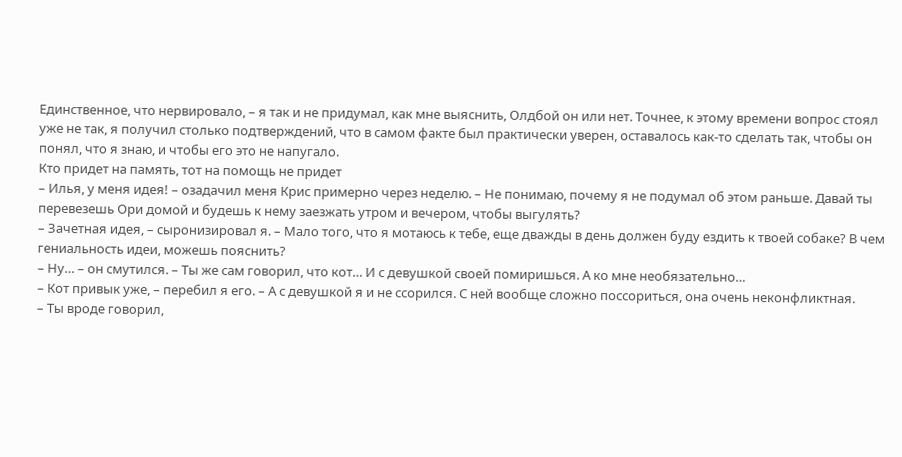Единственное, что нервировало, – я так и не придумал, как мне выяснить, Олдбой он или нет. Точнее, к этому времени вопрос стоял уже не так, я получил столько подтверждений, что в самом факте был практически уверен, оставалось как-то сделать так, чтобы он понял, что я знаю, и чтобы его это не напугало.
Кто придет на память, тот на помощь не придет
– Илья, у меня идея! – озадачил меня Крис примерно через неделю. – Не понимаю, почему я не подумал об этом раньше. Давай ты перевезешь Ори домой и будешь к нему заезжать утром и вечером, чтобы выгулять?
– Зачетная идея, – сыронизировал я. – Мало того, что я мотаюсь к тебе, еще дважды в день должен буду ездить к твоей собаке? В чем гениальность идеи, можешь пояснить?
– Ну… – он смутился. – Ты же сам говорил, что кот… И с девушкой своей помиришься. А ко мне необязательно…
– Кот привык уже, – перебил я его. – А с девушкой я и не ссорился. С ней вообще сложно поссориться, она очень неконфликтная.
– Ты вроде говорил,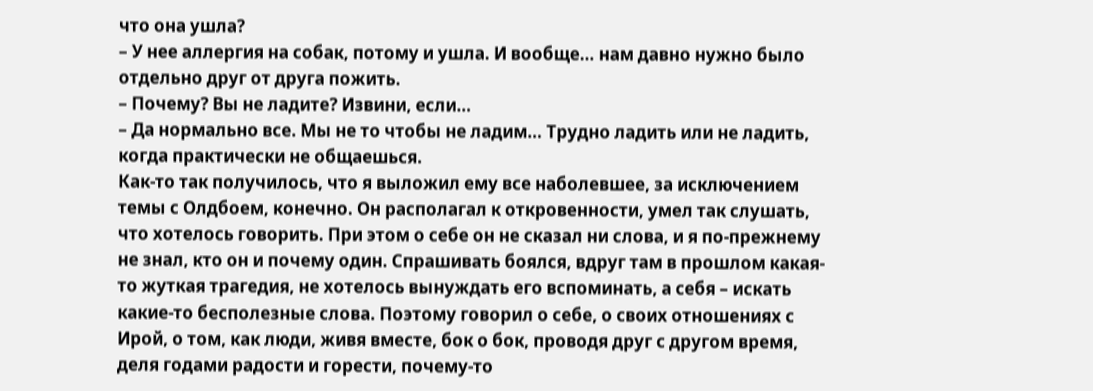что она ушла?
– У нее аллергия на собак, потому и ушла. И вообще… нам давно нужно было отдельно друг от друга пожить.
– Почему? Вы не ладите? Извини, если…
– Да нормально все. Мы не то чтобы не ладим… Трудно ладить или не ладить, когда практически не общаешься.
Как-то так получилось, что я выложил ему все наболевшее, за исключением темы с Олдбоем, конечно. Он располагал к откровенности, умел так слушать, что хотелось говорить. При этом о себе он не сказал ни слова, и я по-прежнему не знал, кто он и почему один. Спрашивать боялся, вдруг там в прошлом какая-то жуткая трагедия, не хотелось вынуждать его вспоминать, а себя – искать какие-то бесполезные слова. Поэтому говорил о себе, о своих отношениях с Ирой, о том, как люди, живя вместе, бок о бок, проводя друг с другом время, деля годами радости и горести, почему-то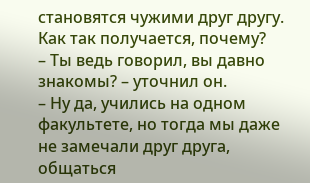становятся чужими друг другу. Как так получается, почему?
– Ты ведь говорил, вы давно знакомы? – уточнил он.
– Ну да, учились на одном факультете, но тогда мы даже не замечали друг друга, общаться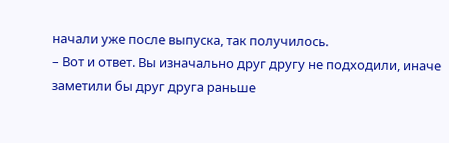начали уже после выпуска, так получилось.
– Вот и ответ. Вы изначально друг другу не подходили, иначе заметили бы друг друга раньше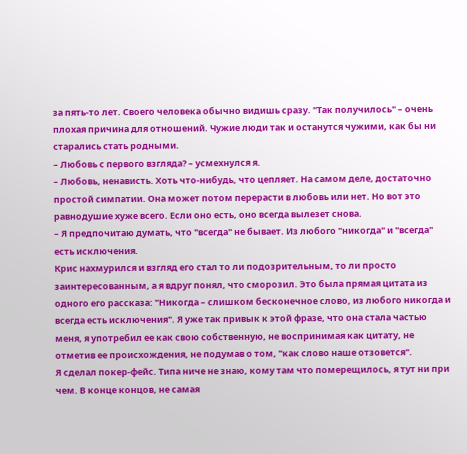за пять-то лет. Своего человека обычно видишь сразу. "Так получилось" – очень плохая причина для отношений. Чужие люди так и останутся чужими, как бы ни старались стать родными.
– Любовь с первого взгляда? – усмехнулся я.
– Любовь, ненависть. Хоть что-нибудь, что цепляет. На самом деле, достаточно простой симпатии. Она может потом перерасти в любовь или нет. Но вот это равнодушие хуже всего. Если оно есть, оно всегда вылезет снова.
– Я предпочитаю думать, что "всегда" не бывает. Из любого "никогда" и "всегда" есть исключения.
Крис нахмурился и взгляд его стал то ли подозрительным, то ли просто заинтересованным, а я вдруг понял, что сморозил. Это была прямая цитата из одного его рассказа: "Никогда – слишком бесконечное слово, из любого никогда и всегда есть исключения". Я уже так привык к этой фразе, что она стала частью меня, я употребил ее как свою собственную, не воспринимая как цитату, не отметив ее происхождения, не подумав о том, "как слово наше отзовется".
Я сделал покер-фейс. Типа ниче не знаю, кому там что померещилось, я тут ни при чем. В конце концов, не самая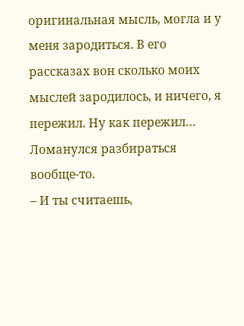оригинальная мысль, могла и у меня зародиться. В его рассказах вон сколько моих мыслей зародилось, и ничего, я пережил. Ну как пережил… Ломанулся разбираться вообще-то.
– И ты считаешь,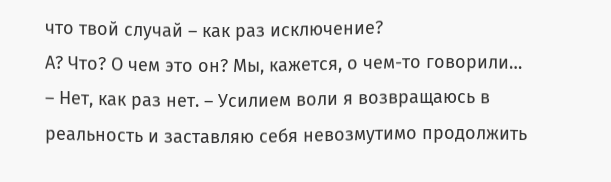что твой случай – как раз исключение?
А? Что? О чем это он? Мы, кажется, о чем-то говорили…
– Нет, как раз нет. – Усилием воли я возвращаюсь в реальность и заставляю себя невозмутимо продолжить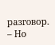разговор. – Но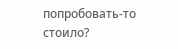попробовать-то стоило?